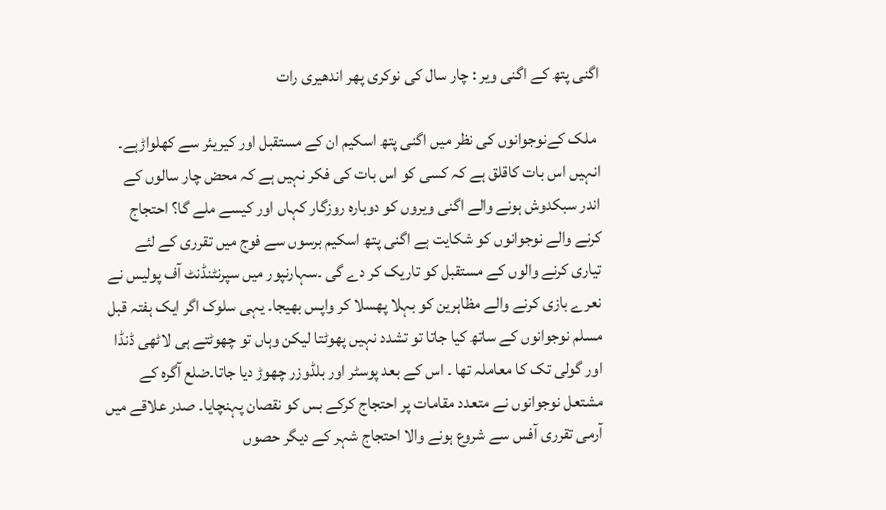اگنی پتھ کے اگنی ویر : چار سال کی نوکری پھر اندھیری رات

 ملک کےنوجوانوں کی نظر میں اگنی پتھ اسکیم ان کے مستقبل اور کیریئر سے کھلواڑہے۔ انہیں اس بات کاقلق ہے کہ کسی کو اس بات کی فکر نہیں ہے کہ محض چار سالوں کے اندر سبکدوش ہونے والے اگنی ویروں کو دوبارہ روزگار کہاں اور کیسے ملے گا؟ احتجاج کرنے والے نوجوانوں کو شکایت ہے اگنی پتھ اسکیم برسوں سے فوج میں تقرری کے لئے تیاری کرنے والوں کے مستقبل کو تاریک کر دے گی ۔سہارنپور میں سپرنٹنڈنٹ آف پولیس نے نعرے بازی کرنے والے مظاہرین کو بہلا پھسلا کر واپس بھیجا۔ یہی سلوک اگر ایک ہفتہ قبل مسلم نوجوانوں کے ساتھ کیا جاتا تو تشدد نہیں پھوٹتا لیکن وہاں تو چھوٹتے ہی لاٹھی ڈنڈا اور گولی تک کا معاملہ تھا ۔ اس کے بعد پوسٹر اور بلڈوزر چھوڑ دیا جاتا۔ضلع آگرہ کے مشتعل نوجوانوں نے متعدد مقامات پر احتجاج کرکے بس کو نقصان پہنچایا۔ صدر علاقے میں آرمی تقرری آفس سے شروع ہونے والا احتجاج شہر کے دیگر حصوں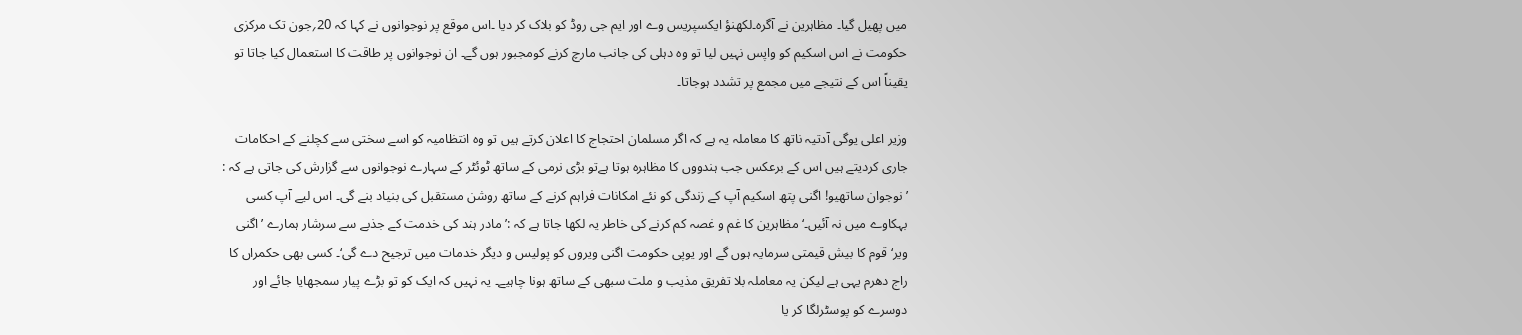میں پھیل گیا۔ مظاہرین نے آگرہ۔لکھنؤ ایکسپریس وے اور ایم جی روڈ کو بلاک کر دیا ۔اس موقع پر نوجوانوں نے کہا کہ 20؍جون تک مرکزی حکومت نے اس اسکیم کو واپس نہیں لیا تو وہ دہلی کی جانب مارچ کرنے کومجبور ہوں گے۔ ان نوجوانوں پر طاقت کا استعمال کیا جاتا تو یقیناً اس کے نتیجے میں مجمع پر تشدد ہوجاتا۔

وزیر اعلی یوگی آدتیہ ناتھ کا معاملہ یہ ہے کہ اگر مسلمان احتجاج کا اعلان کرتے ہیں تو وہ انتظامیہ کو اسے سختی سے کچلنے کے احکامات جاری کردیتے ہیں اس کے برعکس جب ہندووں کا مظاہرہ ہوتا ہےتو بڑی نرمی کے ساتھ ٹوئٹر کے سہارے نوجوانوں سے گزارش کی جاتی ہے کہ : ’نوجوان ساتھیو! اگنی پتھ اسکیم آپ کے زندگی کو نئے امکانات فراہم کرنے کے ساتھ روشن مستقبل کی بنیاد بنے گی۔ اس لیے آپ کسی بہکاوے میں نہ آئیں۔‘ مظاہرین کا غم و غصہ کم کرنے کی خاطر یہ لکھا جاتا ہے کہ :’ مادر ہند کی خدمت کے جذبے سے سرشار ہمارے ’اگنی ویر‘ قوم کا بیش قیمتی سرمایہ ہوں گے اور یوپی حکومت اگنی ویروں کو پولیس و دیگر خدمات میں ترجیح دے گی‘۔ کسی بھی حکمراں کا راج دھرم یہی ہے لیکن یہ معاملہ بلا تفریق مذیب و ملت سبھی کے ساتھ ہونا چاہیے۔ یہ نہیں کہ ایک کو تو بڑے پیار سمجھایا جائے اور دوسرے کو پوسٹرلگا کر یا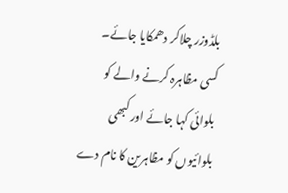بلڈوزر چلاکر دھمکایا جائے۔ کسی مظاہرہ کرنے والے کو بلوائی کہا جائے اور کبھی بلوائیوں کو مظاہرین کا نام دے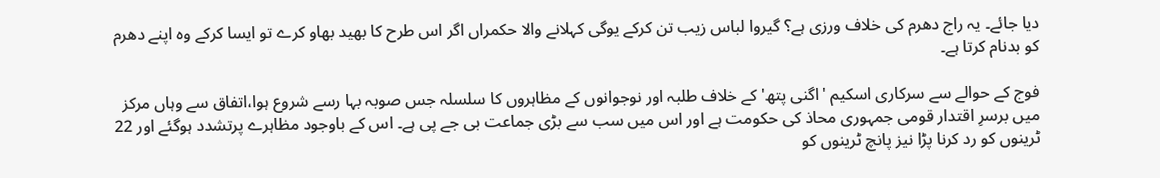دیا جائے۔ یہ راج دھرم کی خلاف ورزی ہے؟ گیروا لباس زیب تن کرکے یوگی کہلانے والا حکمراں اگر اس طرح کا بھید بھاو کرے تو ایسا کرکے وہ اپنے دھرم کو بدنام کرتا ہے۔

فوج کے حوالے سے سرکاری اسکیم 'اگنی پتھ' کے خلاف طلبہ اور نوجوانوں کے مظاہروں کا سلسلہ جس صوبہ بہا رسے شروع ہوا،اتفاق سے وہاں مرکز میں برسرِ اقتدار قومی جمہوری محاذ کی حکومت ہے اور اس میں سب سے بڑی جماعت بی جے پی ہے۔ اس کے باوجود مظاہرے پرتشدد ہوگئے اور 22 ٹرینوں کو رد کرنا پڑا نیز پانچ ٹرینوں کو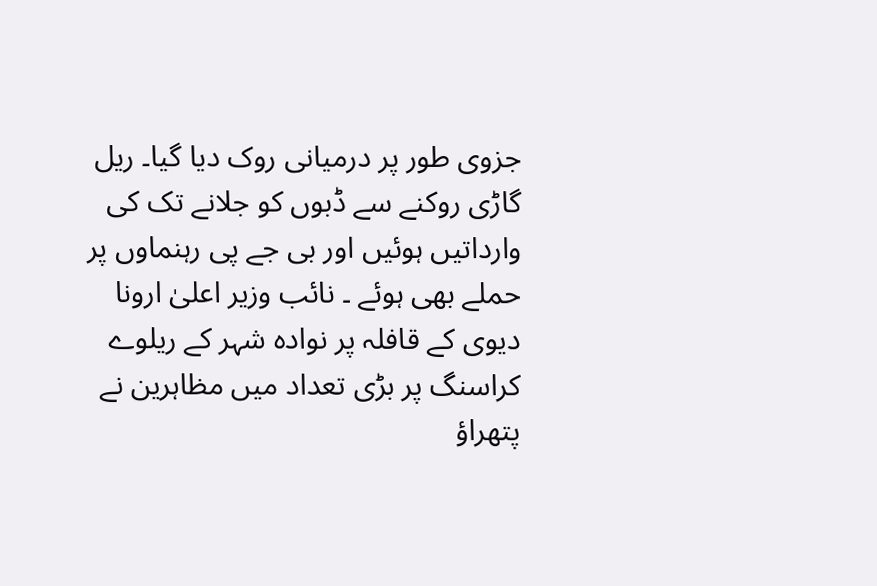جزوی طور پر درمیانی روک دیا گیا۔ ریل گاڑی روکنے سے ڈبوں کو جلانے تک کی وارداتیں ہوئیں اور بی جے پی رہنماوں پر حملے بھی ہوئے ۔ نائب وزیر اعلیٰ ارونا دیوی کے قافلہ پر نوادہ شہر کے ریلوے کراسنگ پر بڑی تعداد میں مظاہرین نے پتھراؤ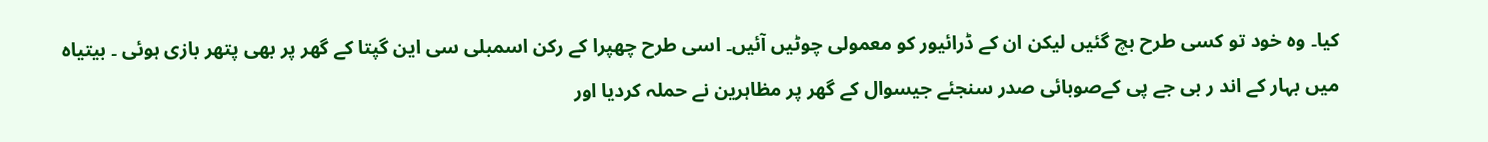کیا۔ وہ خود تو کسی طرح بچ گئیں لیکن ان کے ڈرائیور کو معمولی چوٹیں آئیں۔ اسی طرح چھپرا کے رکن اسمبلی سی این گپتا کے گھر پر بھی پتھر بازی ہوئی ۔ بیتیاہ میں بہار کے اند ر بی جے پی کےصوبائی صدر سنجئے جیسوال کے گھر پر مظاہرین نے حملہ کردیا اور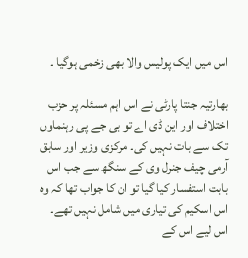اس میں ایک پولیس والا بھی زخمی ہوگیا ۔

بھارتیہ جنتا پارٹی نے اس اہم مسئلہ پر حزب اختلاف اور این ڈی اے تو بی جے پی رہنماوں تک سے بات نہیں کی۔ مرکزی وزیر اور سابق آرمی چیف جنرل وی کے سنگھ سے جب اس بابت استفسار کیا گیا تو ان کا جواب تھا کہ وہ اس اسکیم کی تیاری میں شامل نہیں تھے۔ اس لیے اس کے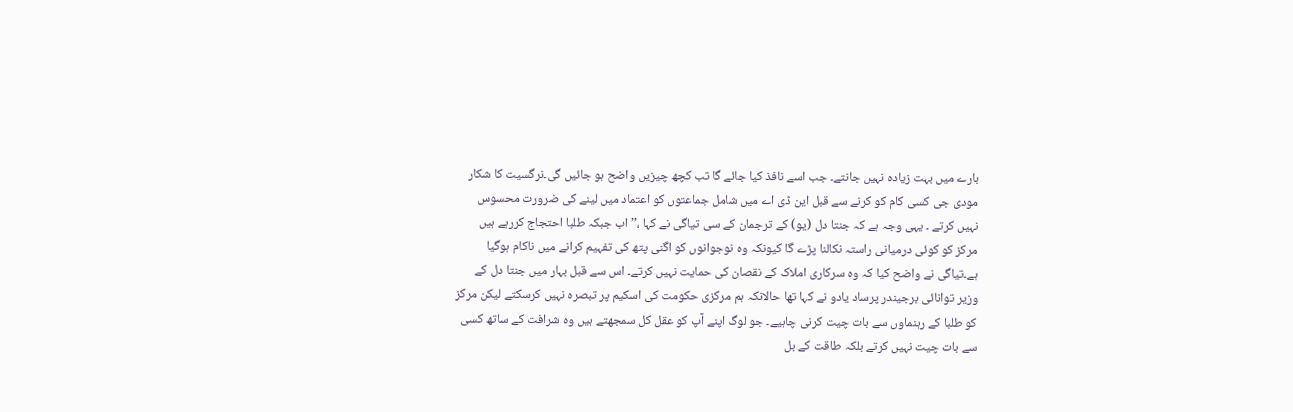بارے میں بہت زیادہ نہیں جانتے۔ جب اسے نافذ کیا جائے گا تب کچھ چیزیں واضح ہو جائیں گی۔نرگسیت کا شکار مودی جی کسی کام کو کرنے سے قبل این ڈی اے میں شامل جماعتوں کو اعتماد میں لینے کی ضرورت محسوس نہیں کرتے ۔ یہی وجہ ہے کہ جنتا دل (یو) کے ترجمان کے سی تیاگی نے کہا ،’’ اب جبکہ طلبا احتجاج کررہے ہیں مرکز کو کوئی درمیانی راستہ نکالنا پڑے گا کیونکہ وہ نوجوانوں کو اگنی پتھ کی تفہیم کرانے میں ناکام ہوگیا ہے۔تیاگی نے واضح کیا کہ وہ سرکاری املاک کے نقصان کی حمایت نہیں کرتے۔ اس سے قبل بہار میں جنتا دل کے وزیر توانائی برجیندر پرساد یادو نے کہا تھا حالانکہ ہم مرکزی حکومت کی اسکیم پر تبصرہ نہیں کرسکتے لیکن مرکز کو طلبا کے رہنماوں سے بات چیت کرنی چاہیے۔ جو لوگ اپنے آپ کو عقل کل سمجھتے ہیں وہ شرافت کے ساتھ کسی سے بات چیت نہیں کرتے بلکہ طاقت کے بل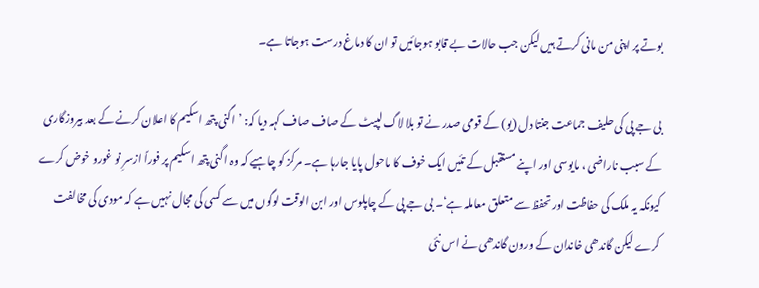بوتے پر اپنی من مانی کرتے ہیں لیکن جب حالات بے قابو ہوجائیں تو ان کا دماغ درست ہوجاتا ہے۔

بی جے پی کی حلیف جماعت جنتا دل (یو) کے قومی صدر نے تو بلا لاگ لپیٹ کے صاف صاف کہہ دیا کہ: ’اگنی پتھ اسکیم کا اعلان کرنے کے بعد بیروزگاری کے سبب ناراضی ، مایوسی اور اپنے مستقبل کے تئیں ایک خوف کا ماحول پایا جارہا ہے۔ مرکز کو چاہیے کہ وہ اگنی پتھ اسکیم پر فوراً ازسرِ نو غورو خوض کرے کیونکہ یہ ملک کی حفاظت اور تحفظ سے متعلق معاملہ ہے‘۔ بی جے پی کے چاپلوس اور ابن الوقت لوگوں میں سے کسی کی مجال نہیں ہے کہ مودی کی مخالفت کرے لیکن گاندھی خاندان کے ورون گاندھی نے اس نئی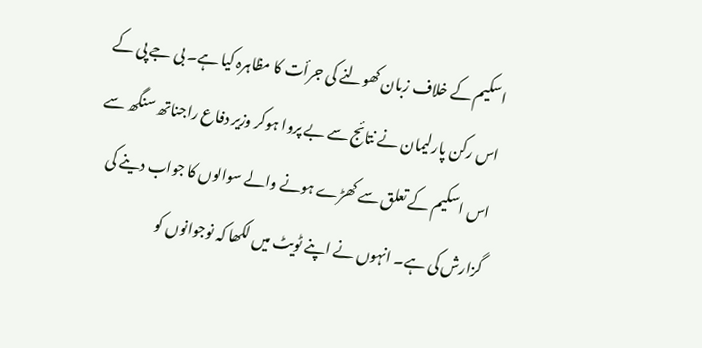اسکیم کے خلاف زبان کھولنے کی جرأت کا مظاہرہ کیا ہے۔ بی جے پی کے اس رکن پارلیمان نے نتائج سے بے پروا ہوکر وزیر دفاع راجناتھ سنگھ سے اس اسکیم کے تعلق سے کھڑے ہونے والے سوالوں کا جواب دینے کی گزارش کی ہے۔ انہوں نے اپنے ٹویٹ میں لکھا کہ نوجوانوں کو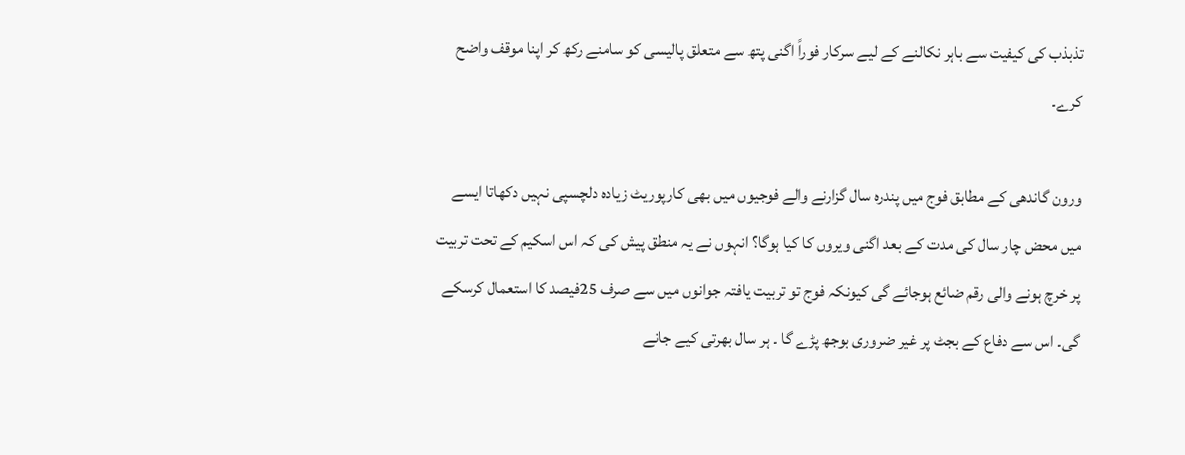تذبذب کی کیفیت سے باہر نکالنے کے لیے سرکار فوراً اگنی پتھ سے متعلق پالیسی کو سامنے رکھ کر اپنا موقف واضح کرے۔

ورون گاندھی کے مطابق فوج میں پندرہ سال گزارنے والے فوجیوں میں بھی کارپوریٹ زیادہ دلچسپی نہیں دکھاتا ایسے میں محض چار سال کی مدت کے بعد اگنی ویروں کا کیا ہوگا؟ انہوں نے یہ منطق پیش کی کہ اس اسکیم کے تحت تربیت پر خرچ ہونے والی رقم ضائع ہوجائے گی کیونکہ فوج تو تربیت یافتہ جوانوں میں سے صرف 25فیصد کا استعمال کرسکے گی۔ اس سے دفاع کے بجٹ پر غیر ضروری بوجھ پڑے گا ۔ ہر سال بھرتی کیے جانے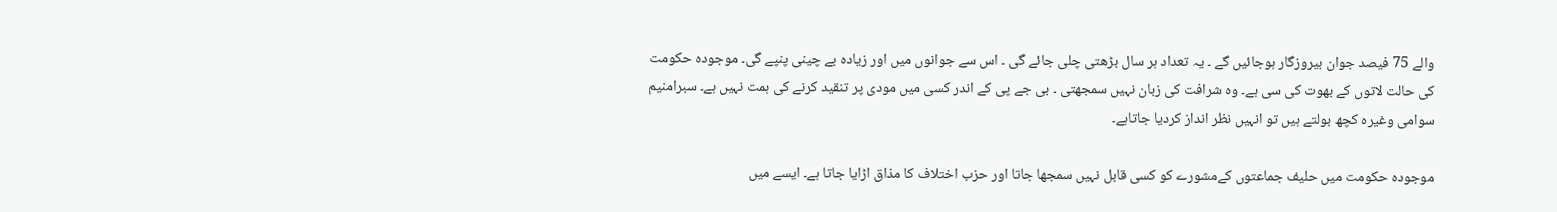والے 75 فیصد جوان بیروزگار ہوجائیں گے ۔ یہ تعداد ہر سال بڑھتی چلی جائے گی ۔ اس سے جوانوں میں اور زیادہ بے چینی پنپے گی۔ موجودہ حکومت کی حالت لاتوں کے بھوت کی سی ہے۔ وہ شرافت کی زبان نہیں سمجھتی ۔ بی جے پی کے اندر کسی میں مودی پر تنقید کرنے کی ہمت نہیں ہے۔ سبرامنیم سوامی وغیرہ کچھ بولتے ہیں تو انہیں نظر انداز کردیا جاتاہے۔

موجودہ حکومت میں حلیف جماعتوں کےمشورے کو کسی قابل نہیں سمجھا جاتا اور حزب اختلاف کا مذاق اڑایا جاتا ہے۔ ایسے میں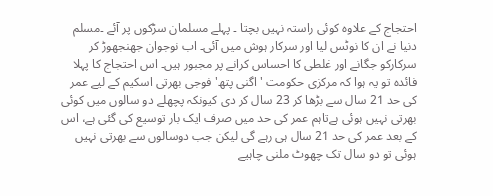احتجاج کے علاوہ کوئی راستہ نہیں بچتا ۔ پہلے مسلمان سڑکوں پر آئے ۔مسلم دنیا نے ان کا نوٹس لیا اور سرکار ہوش میں آئی۔ اب نوجوان جھنجھوڑ کر سرکارکو جگانے اور غلطی کا احساس کرانے پر مجبور ہیں۔ اس احتجاج کا پہلا فائدہ تو یہ ہوا کہ مرکزی حکومت 'اگنی پتھ' فوجی بھرتی اسکیم کے لیے عمر کی حد 21 سال سے بڑھا کر 23 سال کر دی کیونکہ پچھلے دو سالوں میں کوئی بھرتی نہیں ہوئی ہےتاہم عمر کی حد میں صرف ایک بار توسیع کی گئی ہے، اس کے بعد عمر کی حد 21 سال ہی رہے گی لیکن جب دوسالوں سے بھرتی نہیں ہوئی تو دو سال تک چھوٹ ملنی چاہیے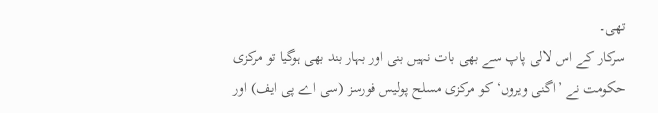تھی۔
سرکار کے اس لالی پاپ سے بھی بات نہیں بنی اور بہار بند بھی ہوگیا تو مرکزی حکومت نے ’اگنی ویروں‘ کو مرکزی مسلح پولیس فورسز (سی اے پی ایف) اور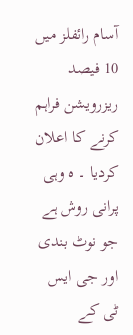آسام رائفلز میں 10 فیصد ریزرویشن فراہم کرنے کا اعلان کردیا ۔ ہ وہی پرانی روش ہے جو نوٹ بندی اور جی ایس ٹی کے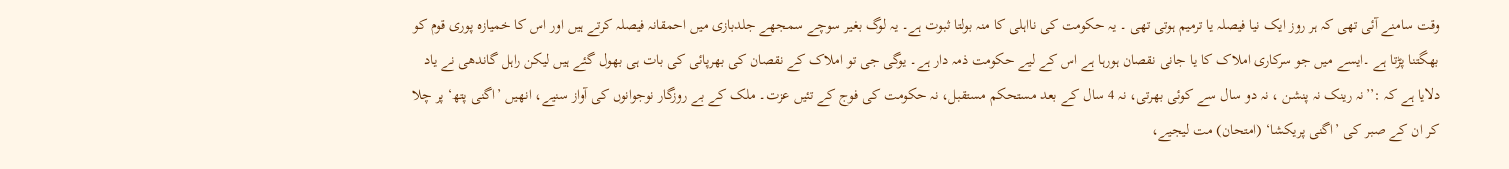وقت سامنے آئی تھی کہ ہر روز ایک نیا فیصلہ یا ترمیم ہوتی تھی ۔ یہ حکومت کی نااہلی کا منہ بولتا ثبوت ہے۔ یہ لوگ بغیر سوچے سمجھے جلدبازی میں احمقانہ فیصلہ کرتے ہیں اور اس کا خمیازہ پوری قوم کو بھگتنا پڑتا ہے ۔ایسے میں جو سرکاری املاک کا یا جانی نقصان ہورہا ہے اس کے لیے حکومت ذمہ دار ہے۔ یوگی جی تو املاک کے نقصان کی بھرپائی کی بات ہی بھول گئے ہیں لیکن راہل گاندھی نے یاد دلایا ہے کہ :’’نہ رینک نہ پنشن ، نہ دو سال سے کوئی بھرتی، نہ 4 سال کے بعد مستحکم مستقبل، نہ حکومت کی فوج کے تئیں عزت۔ ملک کے بے روزگار نوجوانوں کی آواز سنیے، انھیں ’اگنی پتھ‘ پر چلا کر ان کے صبر کی ’اگنی پریکشا‘ (امتحان) مت لیجیے،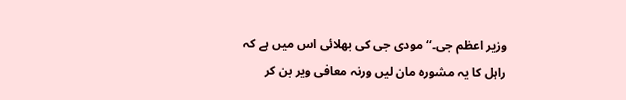وزیر اعظم جی۔‘‘مودی جی کی بھلائی اس میں ہے کہ راہل کا یہ مشورہ مان لیں ورنہ معافی ویر بن کر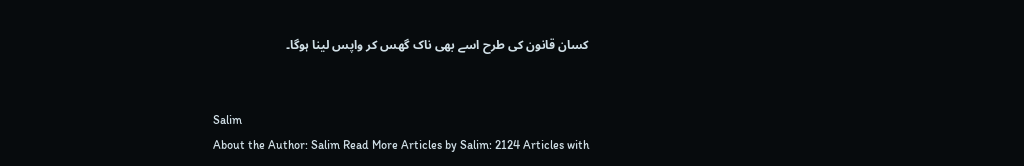کسان قانون کی طرح اسے بھی ناک گھس کر واپس لینا ہوگا۔


Salim
About the Author: Salim Read More Articles by Salim: 2124 Articles with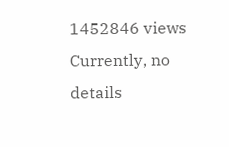1452846 views Currently, no details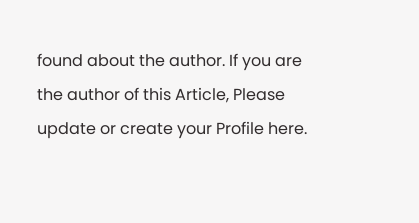found about the author. If you are the author of this Article, Please update or create your Profile here.